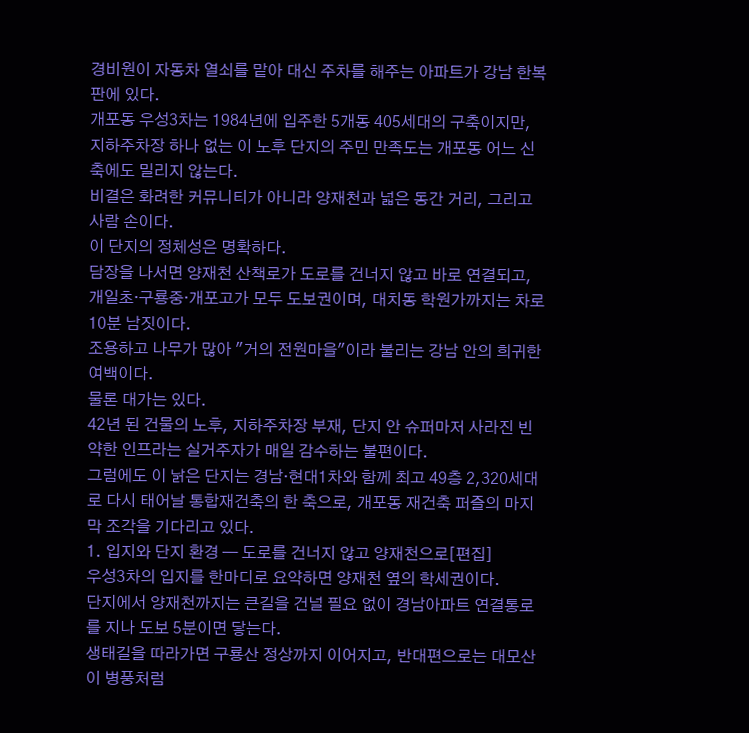경비원이 자동차 열쇠를 맡아 대신 주차를 해주는 아파트가 강남 한복판에 있다.
개포동 우성3차는 1984년에 입주한 5개동 405세대의 구축이지만, 지하주차장 하나 없는 이 노후 단지의 주민 만족도는 개포동 어느 신축에도 밀리지 않는다.
비결은 화려한 커뮤니티가 아니라 양재천과 넓은 동간 거리, 그리고 사람 손이다.
이 단지의 정체성은 명확하다.
담장을 나서면 양재천 산책로가 도로를 건너지 않고 바로 연결되고, 개일초·구룡중·개포고가 모두 도보권이며, 대치동 학원가까지는 차로 10분 남짓이다.
조용하고 나무가 많아 "거의 전원마을"이라 불리는 강남 안의 희귀한 여백이다.
물론 대가는 있다.
42년 된 건물의 노후, 지하주차장 부재, 단지 안 슈퍼마저 사라진 빈약한 인프라는 실거주자가 매일 감수하는 불편이다.
그럼에도 이 낡은 단지는 경남·현대1차와 함께 최고 49층 2,320세대로 다시 태어날 통합재건축의 한 축으로, 개포동 재건축 퍼즐의 마지막 조각을 기다리고 있다.
1. 입지와 단지 환경 — 도로를 건너지 않고 양재천으로[편집]
우성3차의 입지를 한마디로 요약하면 양재천 옆의 학세권이다.
단지에서 양재천까지는 큰길을 건널 필요 없이 경남아파트 연결통로를 지나 도보 5분이면 닿는다.
생태길을 따라가면 구룡산 정상까지 이어지고, 반대편으로는 대모산이 병풍처럼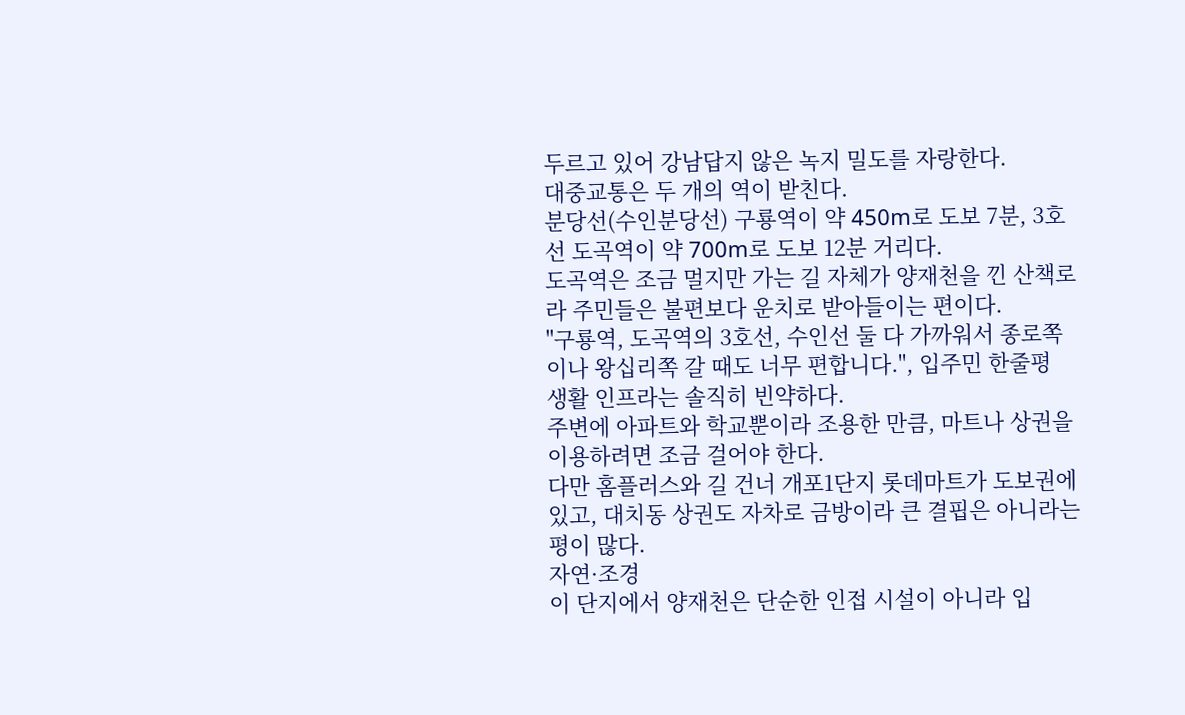두르고 있어 강남답지 않은 녹지 밀도를 자랑한다.
대중교통은 두 개의 역이 받친다.
분당선(수인분당선) 구룡역이 약 450m로 도보 7분, 3호선 도곡역이 약 700m로 도보 12분 거리다.
도곡역은 조금 멀지만 가는 길 자체가 양재천을 낀 산책로라 주민들은 불편보다 운치로 받아들이는 편이다.
"구룡역, 도곡역의 3호선, 수인선 둘 다 가까워서 종로쪽이나 왕십리쪽 갈 때도 너무 편합니다.", 입주민 한줄평
생활 인프라는 솔직히 빈약하다.
주변에 아파트와 학교뿐이라 조용한 만큼, 마트나 상권을 이용하려면 조금 걸어야 한다.
다만 홈플러스와 길 건너 개포1단지 롯데마트가 도보권에 있고, 대치동 상권도 자차로 금방이라 큰 결핍은 아니라는 평이 많다.
자연·조경
이 단지에서 양재천은 단순한 인접 시설이 아니라 입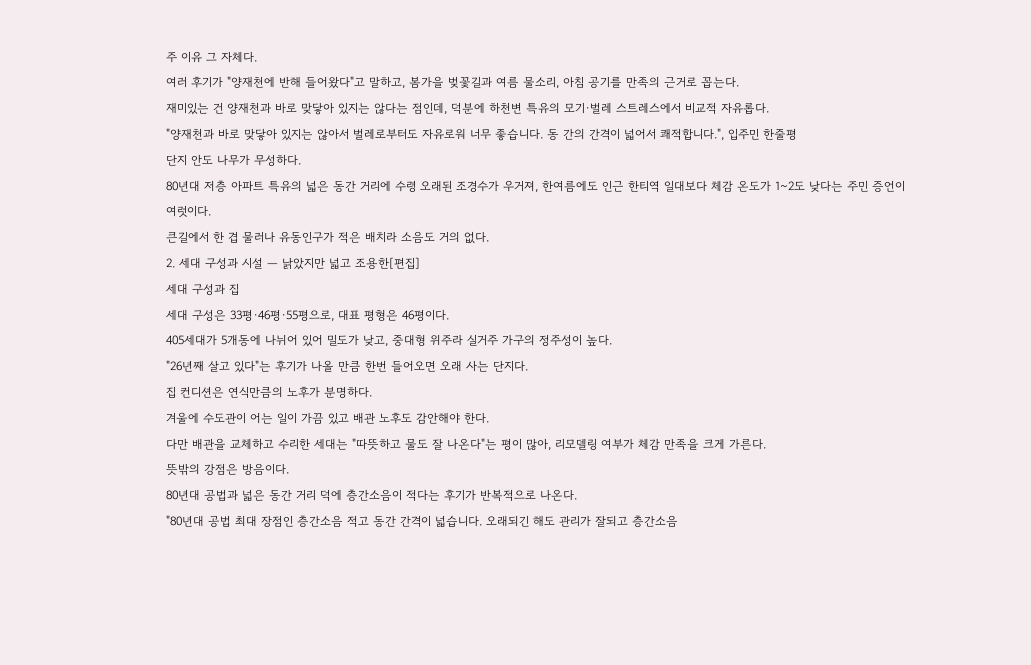주 이유 그 자체다.
여러 후기가 "양재천에 반해 들어왔다"고 말하고, 봄가을 벚꽃길과 여름 물소리, 아침 공기를 만족의 근거로 꼽는다.
재미있는 건 양재천과 바로 맞닿아 있지는 않다는 점인데, 덕분에 하천변 특유의 모기·벌레 스트레스에서 비교적 자유롭다.
"양재천과 바로 맞닿아 있지는 않아서 벌레로부터도 자유로워 너무 좋습니다. 동 간의 간격이 넓어서 쾌적합니다.", 입주민 한줄평
단지 안도 나무가 무성하다.
80년대 저층 아파트 특유의 넓은 동간 거리에 수령 오래된 조경수가 우거져, 한여름에도 인근 한티역 일대보다 체감 온도가 1~2도 낮다는 주민 증언이 여럿이다.
큰길에서 한 겹 물러나 유동인구가 적은 배치라 소음도 거의 없다.
2. 세대 구성과 시설 — 낡았지만 넓고 조용한[편집]
세대 구성과 집
세대 구성은 33평·46평·55평으로, 대표 평형은 46평이다.
405세대가 5개동에 나뉘어 있어 밀도가 낮고, 중대형 위주라 실거주 가구의 정주성이 높다.
"26년째 살고 있다"는 후기가 나올 만큼 한번 들어오면 오래 사는 단지다.
집 컨디션은 연식만큼의 노후가 분명하다.
겨울에 수도관이 어는 일이 가끔 있고 배관 노후도 감안해야 한다.
다만 배관을 교체하고 수리한 세대는 "따뜻하고 물도 잘 나온다"는 평이 많아, 리모델링 여부가 체감 만족을 크게 가른다.
뜻밖의 강점은 방음이다.
80년대 공법과 넓은 동간 거리 덕에 층간소음이 적다는 후기가 반복적으로 나온다.
"80년대 공법 최대 장점인 층간소음 적고 동간 간격이 넓습니다. 오래되긴 해도 관리가 잘되고 층간소음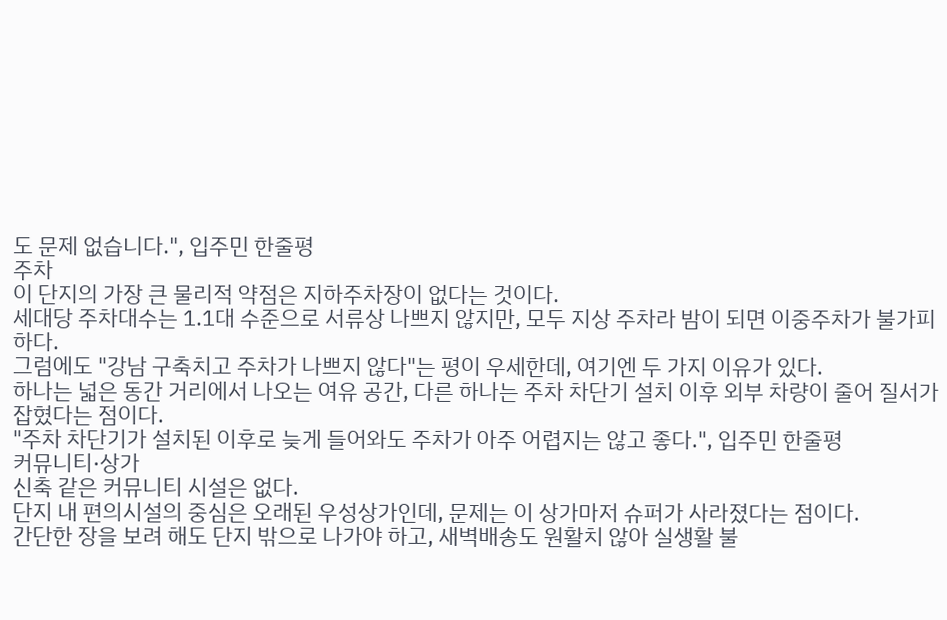도 문제 없습니다.", 입주민 한줄평
주차
이 단지의 가장 큰 물리적 약점은 지하주차장이 없다는 것이다.
세대당 주차대수는 1.1대 수준으로 서류상 나쁘지 않지만, 모두 지상 주차라 밤이 되면 이중주차가 불가피하다.
그럼에도 "강남 구축치고 주차가 나쁘지 않다"는 평이 우세한데, 여기엔 두 가지 이유가 있다.
하나는 넓은 동간 거리에서 나오는 여유 공간, 다른 하나는 주차 차단기 설치 이후 외부 차량이 줄어 질서가 잡혔다는 점이다.
"주차 차단기가 설치된 이후로 늦게 들어와도 주차가 아주 어렵지는 않고 좋다.", 입주민 한줄평
커뮤니티·상가
신축 같은 커뮤니티 시설은 없다.
단지 내 편의시설의 중심은 오래된 우성상가인데, 문제는 이 상가마저 슈퍼가 사라졌다는 점이다.
간단한 장을 보려 해도 단지 밖으로 나가야 하고, 새벽배송도 원활치 않아 실생활 불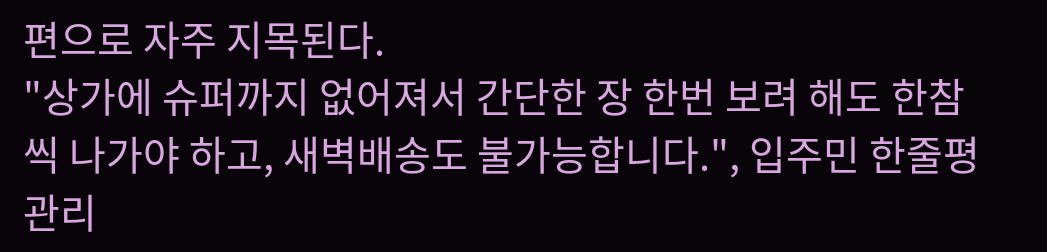편으로 자주 지목된다.
"상가에 슈퍼까지 없어져서 간단한 장 한번 보려 해도 한참씩 나가야 하고, 새벽배송도 불가능합니다.", 입주민 한줄평
관리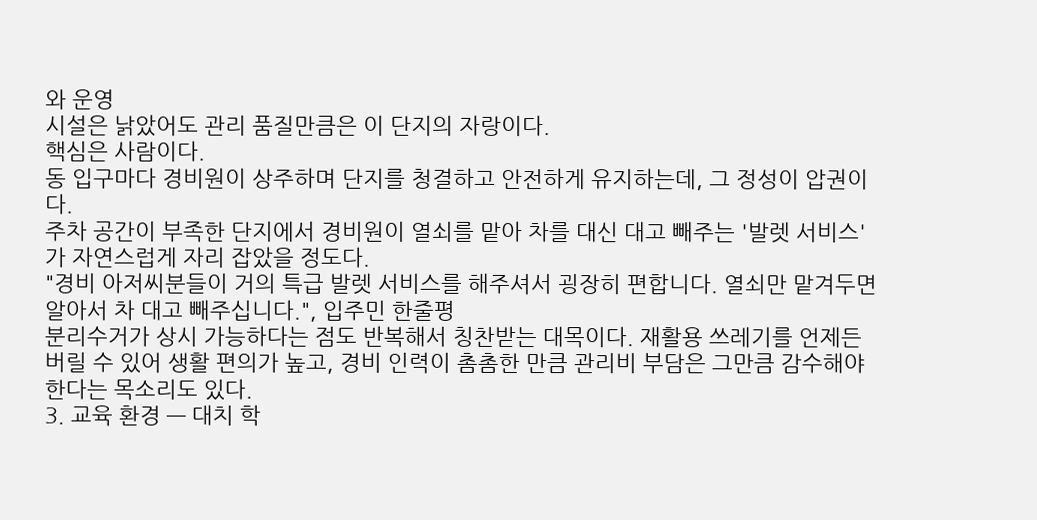와 운영
시설은 낡았어도 관리 품질만큼은 이 단지의 자랑이다.
핵심은 사람이다.
동 입구마다 경비원이 상주하며 단지를 청결하고 안전하게 유지하는데, 그 정성이 압권이다.
주차 공간이 부족한 단지에서 경비원이 열쇠를 맡아 차를 대신 대고 빼주는 '발렛 서비스'가 자연스럽게 자리 잡았을 정도다.
"경비 아저씨분들이 거의 특급 발렛 서비스를 해주셔서 굉장히 편합니다. 열쇠만 맡겨두면 알아서 차 대고 빼주십니다.", 입주민 한줄평
분리수거가 상시 가능하다는 점도 반복해서 칭찬받는 대목이다. 재활용 쓰레기를 언제든 버릴 수 있어 생활 편의가 높고, 경비 인력이 촘촘한 만큼 관리비 부담은 그만큼 감수해야 한다는 목소리도 있다.
3. 교육 환경 — 대치 학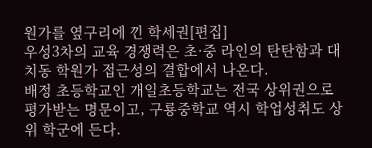원가를 옆구리에 낀 학세권[편집]
우성3차의 교육 경쟁력은 초·중 라인의 탄탄함과 대치동 학원가 접근성의 결합에서 나온다.
배정 초등학교인 개일초등학교는 전국 상위권으로 평가받는 명문이고, 구룡중학교 역시 학업성취도 상위 학군에 든다.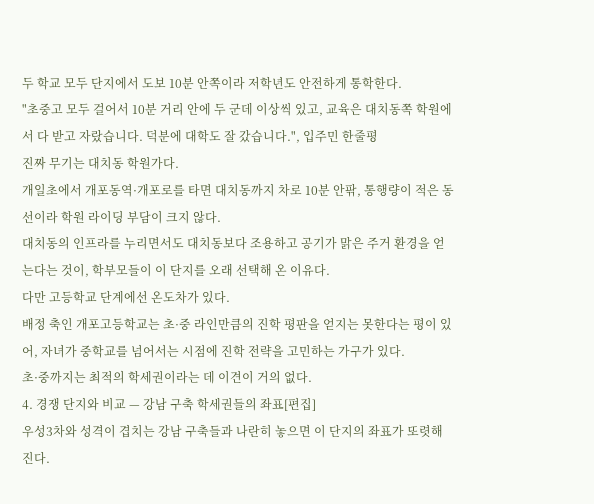두 학교 모두 단지에서 도보 10분 안쪽이라 저학년도 안전하게 통학한다.
"초중고 모두 걸어서 10분 거리 안에 두 군데 이상씩 있고, 교육은 대치동쪽 학원에서 다 받고 자랐습니다. 덕분에 대학도 잘 갔습니다.", 입주민 한줄평
진짜 무기는 대치동 학원가다.
개일초에서 개포동역·개포로를 타면 대치동까지 차로 10분 안팎, 통행량이 적은 동선이라 학원 라이딩 부담이 크지 않다.
대치동의 인프라를 누리면서도 대치동보다 조용하고 공기가 맑은 주거 환경을 얻는다는 것이, 학부모들이 이 단지를 오래 선택해 온 이유다.
다만 고등학교 단계에선 온도차가 있다.
배정 축인 개포고등학교는 초·중 라인만큼의 진학 평판을 얻지는 못한다는 평이 있어, 자녀가 중학교를 넘어서는 시점에 진학 전략을 고민하는 가구가 있다.
초·중까지는 최적의 학세권이라는 데 이견이 거의 없다.
4. 경쟁 단지와 비교 — 강남 구축 학세권들의 좌표[편집]
우성3차와 성격이 겹치는 강남 구축들과 나란히 놓으면 이 단지의 좌표가 또렷해진다.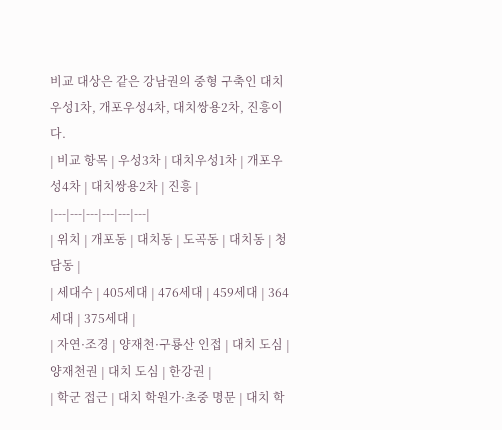비교 대상은 같은 강남권의 중형 구축인 대치우성1차, 개포우성4차, 대치쌍용2차, 진흥이다.
| 비교 항목 | 우성3차 | 대치우성1차 | 개포우성4차 | 대치쌍용2차 | 진흥 |
|---|---|---|---|---|---|
| 위치 | 개포동 | 대치동 | 도곡동 | 대치동 | 청담동 |
| 세대수 | 405세대 | 476세대 | 459세대 | 364세대 | 375세대 |
| 자연·조경 | 양재천·구룡산 인접 | 대치 도심 | 양재천권 | 대치 도심 | 한강권 |
| 학군 접근 | 대치 학원가·초중 명문 | 대치 학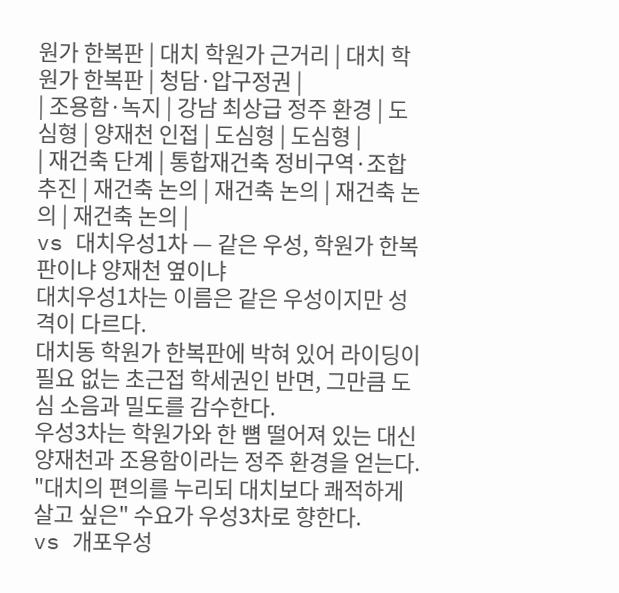원가 한복판 | 대치 학원가 근거리 | 대치 학원가 한복판 | 청담·압구정권 |
| 조용함·녹지 | 강남 최상급 정주 환경 | 도심형 | 양재천 인접 | 도심형 | 도심형 |
| 재건축 단계 | 통합재건축 정비구역·조합 추진 | 재건축 논의 | 재건축 논의 | 재건축 논의 | 재건축 논의 |
vs 대치우성1차 — 같은 우성, 학원가 한복판이냐 양재천 옆이냐
대치우성1차는 이름은 같은 우성이지만 성격이 다르다.
대치동 학원가 한복판에 박혀 있어 라이딩이 필요 없는 초근접 학세권인 반면, 그만큼 도심 소음과 밀도를 감수한다.
우성3차는 학원가와 한 뼘 떨어져 있는 대신 양재천과 조용함이라는 정주 환경을 얻는다.
"대치의 편의를 누리되 대치보다 쾌적하게 살고 싶은" 수요가 우성3차로 향한다.
vs 개포우성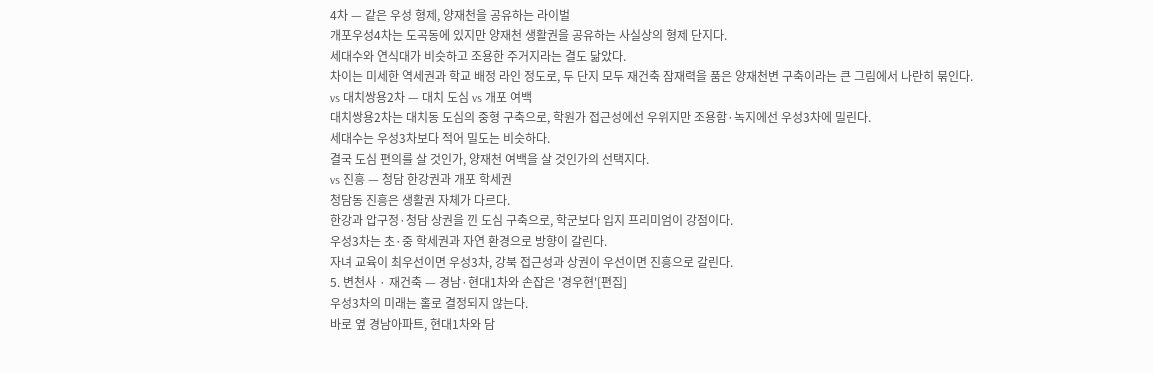4차 — 같은 우성 형제, 양재천을 공유하는 라이벌
개포우성4차는 도곡동에 있지만 양재천 생활권을 공유하는 사실상의 형제 단지다.
세대수와 연식대가 비슷하고 조용한 주거지라는 결도 닮았다.
차이는 미세한 역세권과 학교 배정 라인 정도로, 두 단지 모두 재건축 잠재력을 품은 양재천변 구축이라는 큰 그림에서 나란히 묶인다.
vs 대치쌍용2차 — 대치 도심 vs 개포 여백
대치쌍용2차는 대치동 도심의 중형 구축으로, 학원가 접근성에선 우위지만 조용함·녹지에선 우성3차에 밀린다.
세대수는 우성3차보다 적어 밀도는 비슷하다.
결국 도심 편의를 살 것인가, 양재천 여백을 살 것인가의 선택지다.
vs 진흥 — 청담 한강권과 개포 학세권
청담동 진흥은 생활권 자체가 다르다.
한강과 압구정·청담 상권을 낀 도심 구축으로, 학군보다 입지 프리미엄이 강점이다.
우성3차는 초·중 학세권과 자연 환경으로 방향이 갈린다.
자녀 교육이 최우선이면 우성3차, 강북 접근성과 상권이 우선이면 진흥으로 갈린다.
5. 변천사 · 재건축 — 경남·현대1차와 손잡은 '경우현'[편집]
우성3차의 미래는 홀로 결정되지 않는다.
바로 옆 경남아파트, 현대1차와 담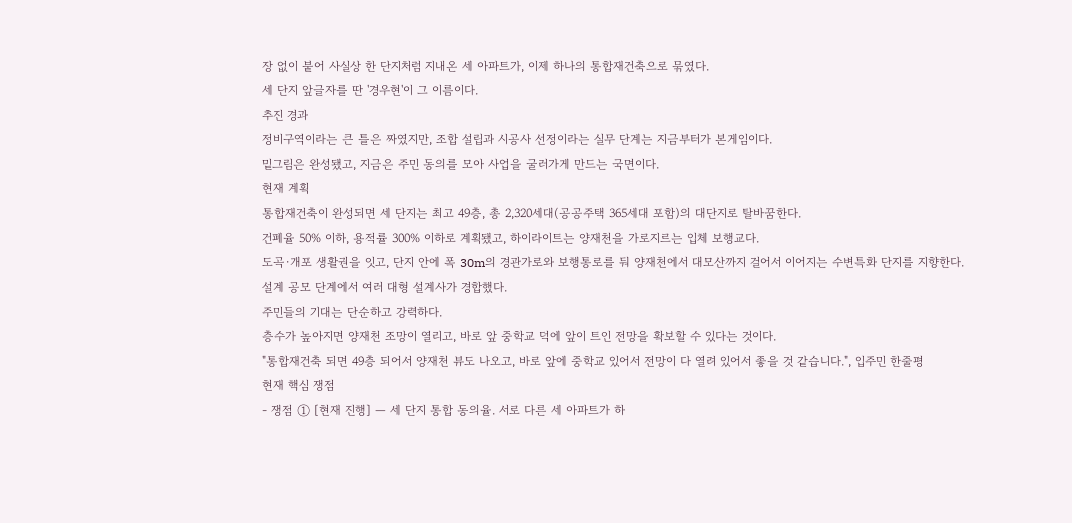장 없이 붙어 사실상 한 단지처럼 지내온 세 아파트가, 이제 하나의 통합재건축으로 묶였다.
세 단지 앞글자를 딴 '경우현'이 그 이름이다.
추진 경과
정비구역이라는 큰 틀은 짜였지만, 조합 설립과 시공사 선정이라는 실무 단계는 지금부터가 본게임이다.
밑그림은 완성됐고, 지금은 주민 동의를 모아 사업을 굴러가게 만드는 국면이다.
현재 계획
통합재건축이 완성되면 세 단지는 최고 49층, 총 2,320세대(공공주택 365세대 포함)의 대단지로 탈바꿈한다.
건폐율 50% 이하, 용적률 300% 이하로 계획됐고, 하이라이트는 양재천을 가로지르는 입체 보행교다.
도곡·개포 생활권을 잇고, 단지 안에 폭 30m의 경관가로와 보행통로를 둬 양재천에서 대모산까지 걸어서 이어지는 수변특화 단지를 지향한다.
설계 공모 단계에서 여러 대형 설계사가 경합했다.
주민들의 기대는 단순하고 강력하다.
층수가 높아지면 양재천 조망이 열리고, 바로 앞 중학교 덕에 앞이 트인 전망을 확보할 수 있다는 것이다.
"통합재건축 되면 49층 되어서 양재천 뷰도 나오고, 바로 앞에 중학교 있어서 전망이 다 열려 있어서 좋을 것 같습니다.", 입주민 한줄평
현재 핵심 쟁점
- 쟁점 ① [현재 진행] — 세 단지 통합 동의율. 서로 다른 세 아파트가 하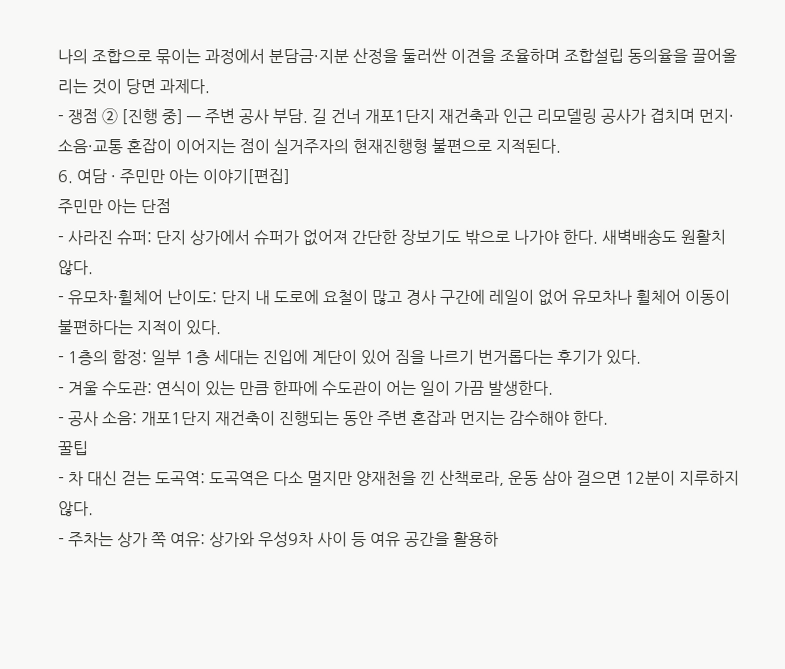나의 조합으로 묶이는 과정에서 분담금·지분 산정을 둘러싼 이견을 조율하며 조합설립 동의율을 끌어올리는 것이 당면 과제다.
- 쟁점 ② [진행 중] — 주변 공사 부담. 길 건너 개포1단지 재건축과 인근 리모델링 공사가 겹치며 먼지·소음·교통 혼잡이 이어지는 점이 실거주자의 현재진행형 불편으로 지적된다.
6. 여담 · 주민만 아는 이야기[편집]
주민만 아는 단점
- 사라진 슈퍼: 단지 상가에서 슈퍼가 없어져 간단한 장보기도 밖으로 나가야 한다. 새벽배송도 원활치 않다.
- 유모차·휠체어 난이도: 단지 내 도로에 요철이 많고 경사 구간에 레일이 없어 유모차나 휠체어 이동이 불편하다는 지적이 있다.
- 1층의 함정: 일부 1층 세대는 진입에 계단이 있어 짐을 나르기 번거롭다는 후기가 있다.
- 겨울 수도관: 연식이 있는 만큼 한파에 수도관이 어는 일이 가끔 발생한다.
- 공사 소음: 개포1단지 재건축이 진행되는 동안 주변 혼잡과 먼지는 감수해야 한다.
꿀팁
- 차 대신 걷는 도곡역: 도곡역은 다소 멀지만 양재천을 낀 산책로라, 운동 삼아 걸으면 12분이 지루하지 않다.
- 주차는 상가 쪽 여유: 상가와 우성9차 사이 등 여유 공간을 활용하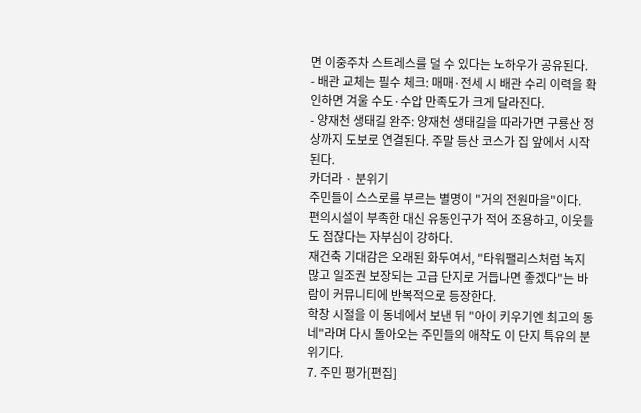면 이중주차 스트레스를 덜 수 있다는 노하우가 공유된다.
- 배관 교체는 필수 체크: 매매·전세 시 배관 수리 이력을 확인하면 겨울 수도·수압 만족도가 크게 달라진다.
- 양재천 생태길 완주: 양재천 생태길을 따라가면 구룡산 정상까지 도보로 연결된다. 주말 등산 코스가 집 앞에서 시작된다.
카더라 · 분위기
주민들이 스스로를 부르는 별명이 "거의 전원마을"이다.
편의시설이 부족한 대신 유동인구가 적어 조용하고, 이웃들도 점잖다는 자부심이 강하다.
재건축 기대감은 오래된 화두여서, "타워팰리스처럼 녹지 많고 일조권 보장되는 고급 단지로 거듭나면 좋겠다"는 바람이 커뮤니티에 반복적으로 등장한다.
학창 시절을 이 동네에서 보낸 뒤 "아이 키우기엔 최고의 동네"라며 다시 돌아오는 주민들의 애착도 이 단지 특유의 분위기다.
7. 주민 평가[편집]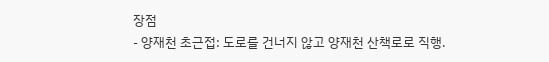장점
- 양재천 초근접: 도로를 건너지 않고 양재천 산책로로 직행.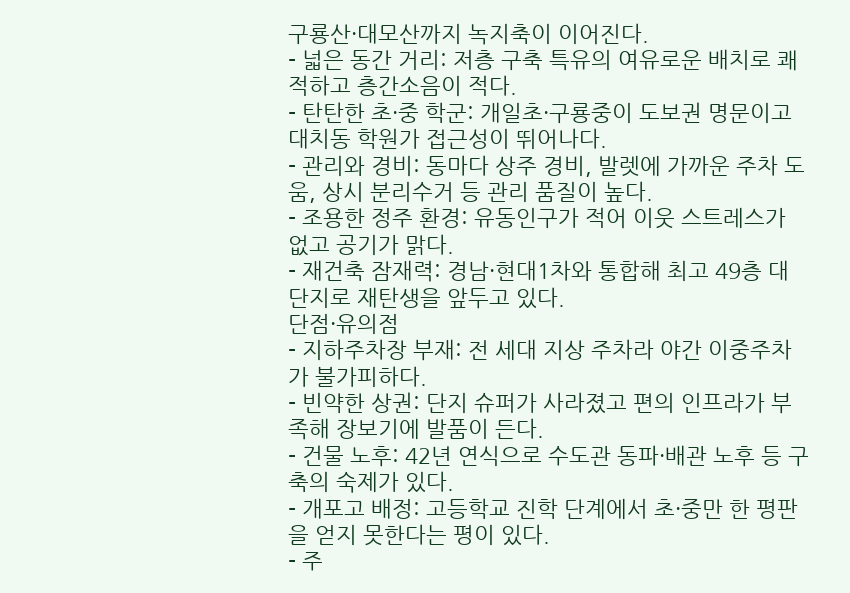구룡산·대모산까지 녹지축이 이어진다.
- 넓은 동간 거리: 저층 구축 특유의 여유로운 배치로 쾌적하고 층간소음이 적다.
- 탄탄한 초·중 학군: 개일초·구룡중이 도보권 명문이고 대치동 학원가 접근성이 뛰어나다.
- 관리와 경비: 동마다 상주 경비, 발렛에 가까운 주차 도움, 상시 분리수거 등 관리 품질이 높다.
- 조용한 정주 환경: 유동인구가 적어 이웃 스트레스가 없고 공기가 맑다.
- 재건축 잠재력: 경남·현대1차와 통합해 최고 49층 대단지로 재탄생을 앞두고 있다.
단점·유의점
- 지하주차장 부재: 전 세대 지상 주차라 야간 이중주차가 불가피하다.
- 빈약한 상권: 단지 슈퍼가 사라졌고 편의 인프라가 부족해 장보기에 발품이 든다.
- 건물 노후: 42년 연식으로 수도관 동파·배관 노후 등 구축의 숙제가 있다.
- 개포고 배정: 고등학교 진학 단계에서 초·중만 한 평판을 얻지 못한다는 평이 있다.
- 주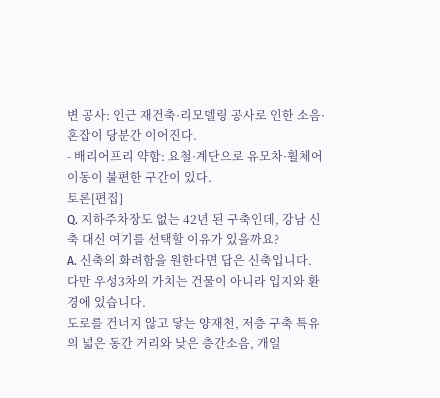변 공사: 인근 재건축·리모델링 공사로 인한 소음·혼잡이 당분간 이어진다.
- 배리어프리 약함: 요철·계단으로 유모차·휠체어 이동이 불편한 구간이 있다.
토론[편집]
Q. 지하주차장도 없는 42년 된 구축인데, 강남 신축 대신 여기를 선택할 이유가 있을까요?
A. 신축의 화려함을 원한다면 답은 신축입니다.
다만 우성3차의 가치는 건물이 아니라 입지와 환경에 있습니다.
도로를 건너지 않고 닿는 양재천, 저층 구축 특유의 넓은 동간 거리와 낮은 층간소음, 개일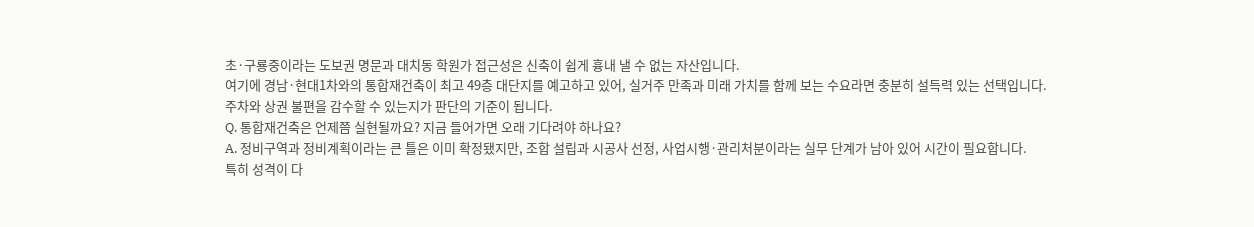초·구룡중이라는 도보권 명문과 대치동 학원가 접근성은 신축이 쉽게 흉내 낼 수 없는 자산입니다.
여기에 경남·현대1차와의 통합재건축이 최고 49층 대단지를 예고하고 있어, 실거주 만족과 미래 가치를 함께 보는 수요라면 충분히 설득력 있는 선택입니다.
주차와 상권 불편을 감수할 수 있는지가 판단의 기준이 됩니다.
Q. 통합재건축은 언제쯤 실현될까요? 지금 들어가면 오래 기다려야 하나요?
A. 정비구역과 정비계획이라는 큰 틀은 이미 확정됐지만, 조합 설립과 시공사 선정, 사업시행·관리처분이라는 실무 단계가 남아 있어 시간이 필요합니다.
특히 성격이 다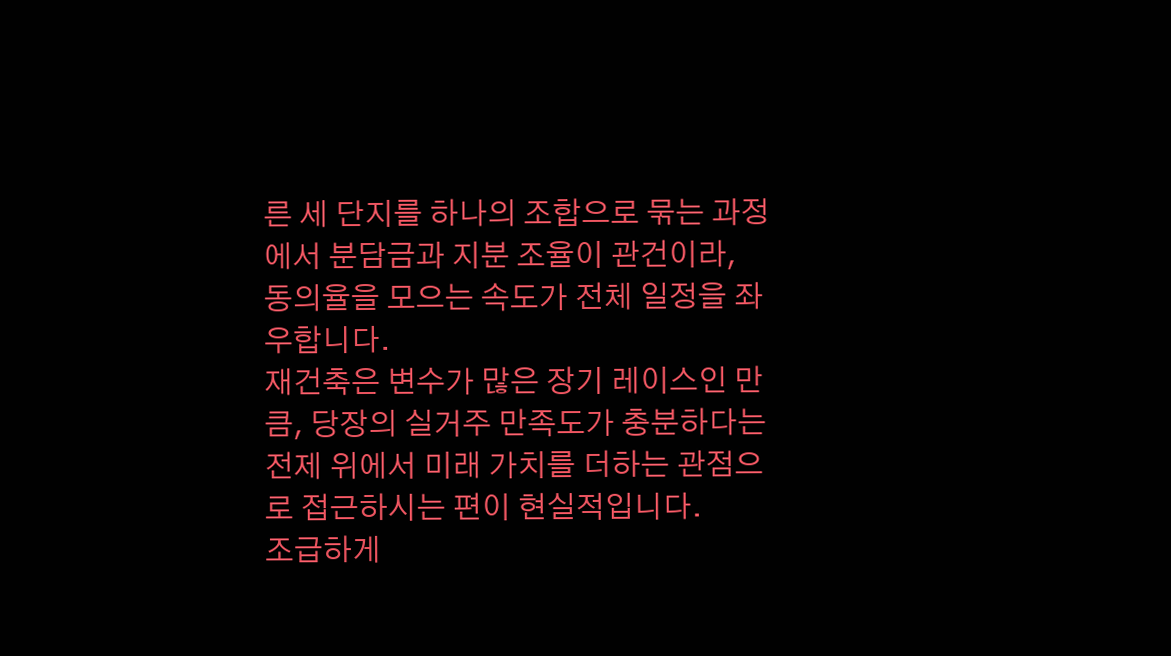른 세 단지를 하나의 조합으로 묶는 과정에서 분담금과 지분 조율이 관건이라, 동의율을 모으는 속도가 전체 일정을 좌우합니다.
재건축은 변수가 많은 장기 레이스인 만큼, 당장의 실거주 만족도가 충분하다는 전제 위에서 미래 가치를 더하는 관점으로 접근하시는 편이 현실적입니다.
조급하게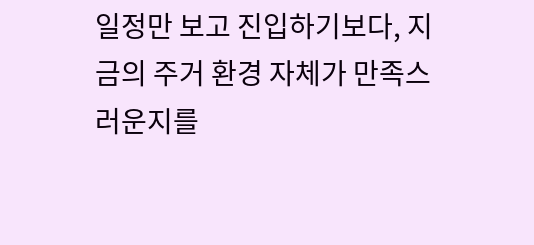일정만 보고 진입하기보다, 지금의 주거 환경 자체가 만족스러운지를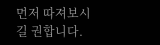먼저 따져보시길 권합니다.